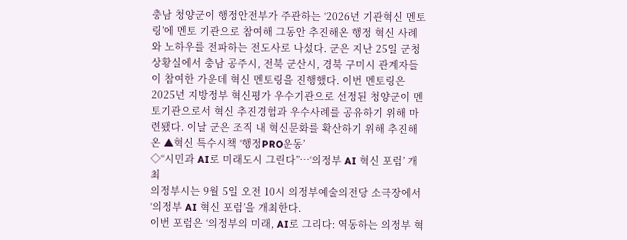충남 청양군이 행정안전부가 주관하는 ‘2026년 기관혁신 멘토링’에 멘토 기관으로 참여해 그동안 추진해온 행정 혁신 사례와 노하우를 전파하는 전도사로 나섰다. 군은 지난 25일 군청 상황실에서 충남 공주시, 전북 군산시, 경북 구미시 관계자들이 참여한 가운데 혁신 멘토링을 진행했다. 이번 멘토링은 2025년 지방정부 혁신평가 우수기관으로 선정된 청양군이 멘토기관으로서 혁신 추진경험과 우수사례를 공유하기 위해 마련됐다. 이날 군은 조직 내 혁신문화를 확산하기 위해 추진해온 ▲혁신 특수시책 ‘행정PRO운동’
◇“시민과 AI로 미래도시 그린다”…‘의정부 AI 혁신 포럼’ 개최
의정부시는 9월 5일 오전 10시 의정부예술의전당 소극장에서 ‘의정부 AI 혁신 포럼’을 개최한다.
이번 포럼은 ‘의정부의 미래, AI로 그리다: 역동하는 의정부 혁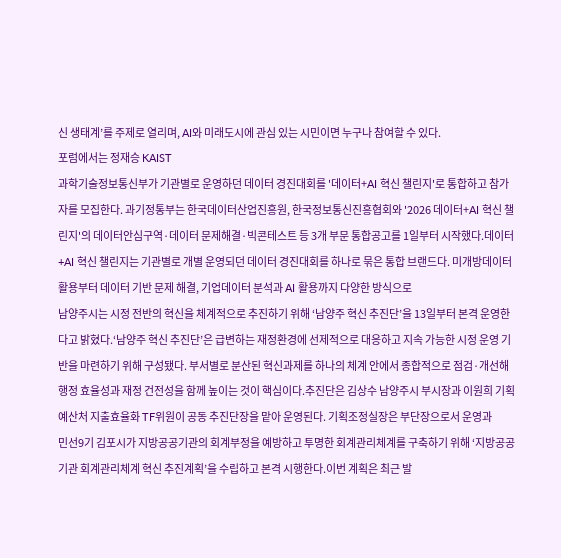신 생태계’를 주제로 열리며, AI와 미래도시에 관심 있는 시민이면 누구나 참여할 수 있다.
포럼에서는 정재승 KAIST
과학기술정보통신부가 기관별로 운영하던 데이터 경진대회를 '데이터+AI 혁신 챌린지'로 통합하고 참가자를 모집한다. 과기정통부는 한국데이터산업진흥원, 한국정보통신진흥협회와 '2026 데이터+AI 혁신 챌린지'의 데이터안심구역·데이터 문제해결·빅콘테스트 등 3개 부문 통합공고를 1일부터 시작했다.데이터+AI 혁신 챌린지는 기관별로 개별 운영되던 데이터 경진대회를 하나로 묶은 통합 브랜드다. 미개방데이터 활용부터 데이터 기반 문제 해결, 기업데이터 분석과 AI 활용까지 다양한 방식으로
남양주시는 시정 전반의 혁신을 체계적으로 추진하기 위해 ‘남양주 혁신 추진단’을 13일부터 본격 운영한다고 밝혔다.‘남양주 혁신 추진단’은 급변하는 재정환경에 선제적으로 대응하고 지속 가능한 시정 운영 기반을 마련하기 위해 구성됐다. 부서별로 분산된 혁신과제를 하나의 체계 안에서 종합적으로 점검·개선해 행정 효율성과 재정 건전성을 함께 높이는 것이 핵심이다.추진단은 김상수 남양주시 부시장과 이원희 기획예산처 지출효율화 TF위원이 공동 추진단장을 맡아 운영된다. 기획조정실장은 부단장으로서 운영과
민선9기 김포시가 지방공공기관의 회계부정을 예방하고 투명한 회계관리체계를 구축하기 위해 ‘지방공공기관 회계관리체계 혁신 추진계획’을 수립하고 본격 시행한다.이번 계획은 최근 발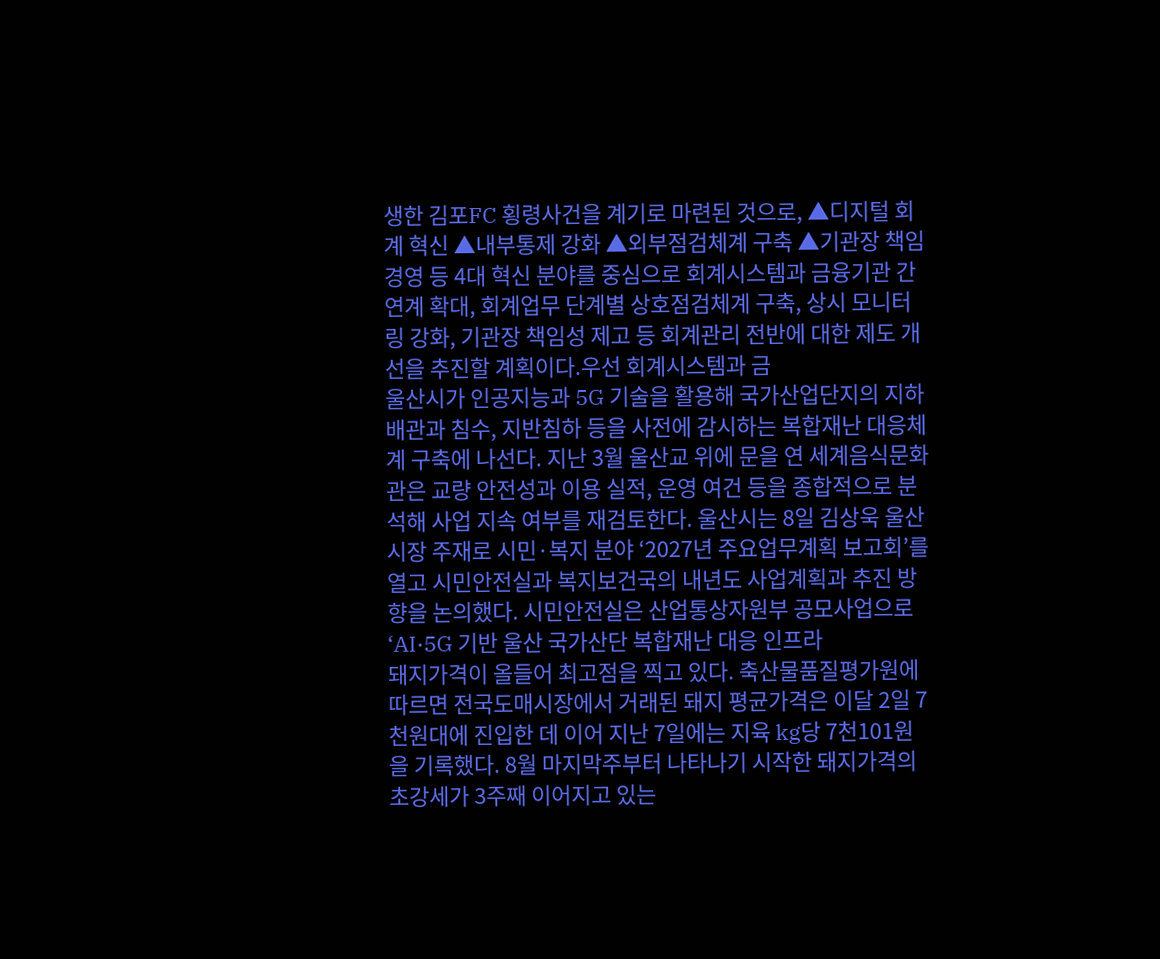생한 김포FC 횡령사건을 계기로 마련된 것으로, ▲디지털 회계 혁신 ▲내부통제 강화 ▲외부점검체계 구축 ▲기관장 책임경영 등 4대 혁신 분야를 중심으로 회계시스템과 금융기관 간 연계 확대, 회계업무 단계별 상호점검체계 구축, 상시 모니터링 강화, 기관장 책임성 제고 등 회계관리 전반에 대한 제도 개선을 추진할 계획이다.우선 회계시스템과 금
울산시가 인공지능과 5G 기술을 활용해 국가산업단지의 지하배관과 침수, 지반침하 등을 사전에 감시하는 복합재난 대응체계 구축에 나선다. 지난 3월 울산교 위에 문을 연 세계음식문화관은 교량 안전성과 이용 실적, 운영 여건 등을 종합적으로 분석해 사업 지속 여부를 재검토한다. 울산시는 8일 김상욱 울산시장 주재로 시민·복지 분야 ‘2027년 주요업무계획 보고회’를 열고 시민안전실과 복지보건국의 내년도 사업계획과 추진 방향을 논의했다. 시민안전실은 산업통상자원부 공모사업으로 ‘AI·5G 기반 울산 국가산단 복합재난 대응 인프라
돼지가격이 올들어 최고점을 찍고 있다. 축산물품질평가원에 따르면 전국도매시장에서 거래된 돼지 평균가격은 이달 2일 7천원대에 진입한 데 이어 지난 7일에는 지육 kg당 7천101원을 기록했다. 8월 마지막주부터 나타나기 시작한 돼지가격의 초강세가 3주째 이어지고 있는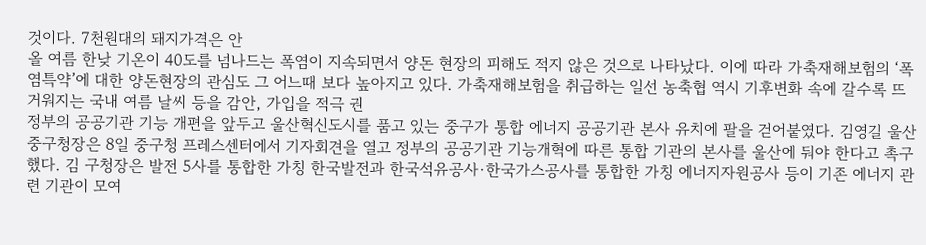것이다. 7천원대의 돼지가격은 안
올 여름 한낮 기온이 40도를 넘나드는 폭염이 지속되면서 양돈 현장의 피해도 적지 않은 것으로 나타났다. 이에 따라 가축재해보험의 ‘폭염특약’에 대한 양돈현장의 관심도 그 어느때 보다 높아지고 있다. 가축재해보험을 취급하는 일선 농축협 역시 기후변화 속에 갈수록 뜨거워지는 국내 여름 날씨 등을 감안, 가입을 적극 권
정부의 공공기관 기능 개편을 앞두고 울산혁신도시를 품고 있는 중구가 통합 에너지 공공기관 본사 유치에 팔을 걷어붙였다. 김영길 울산 중구청장은 8일 중구청 프레스센터에서 기자회견을 열고 정부의 공공기관 기능개혁에 따른 통합 기관의 본사를 울산에 둬야 한다고 촉구했다. 김 구청장은 발전 5사를 통합한 가칭 한국발전과 한국석유공사·한국가스공사를 통합한 가칭 에너지자원공사 등이 기존 에너지 관련 기관이 모여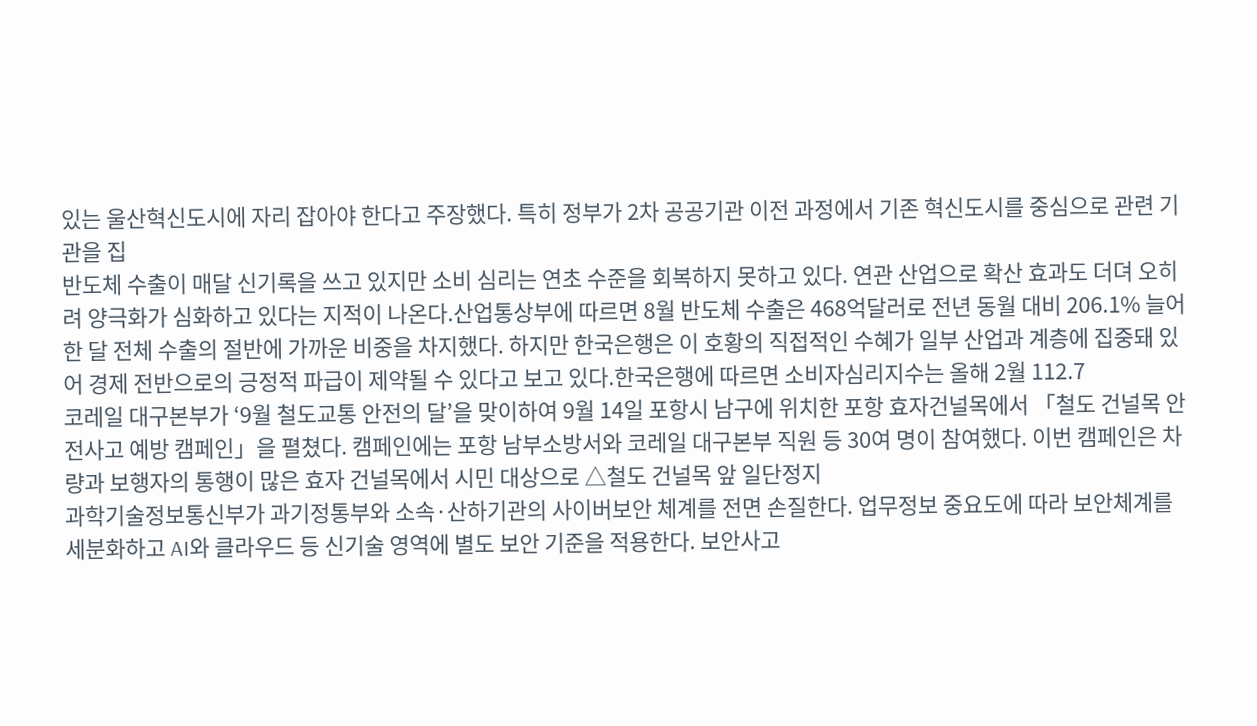있는 울산혁신도시에 자리 잡아야 한다고 주장했다. 특히 정부가 2차 공공기관 이전 과정에서 기존 혁신도시를 중심으로 관련 기관을 집
반도체 수출이 매달 신기록을 쓰고 있지만 소비 심리는 연초 수준을 회복하지 못하고 있다. 연관 산업으로 확산 효과도 더뎌 오히려 양극화가 심화하고 있다는 지적이 나온다.산업통상부에 따르면 8월 반도체 수출은 468억달러로 전년 동월 대비 206.1% 늘어 한 달 전체 수출의 절반에 가까운 비중을 차지했다. 하지만 한국은행은 이 호황의 직접적인 수혜가 일부 산업과 계층에 집중돼 있어 경제 전반으로의 긍정적 파급이 제약될 수 있다고 보고 있다.한국은행에 따르면 소비자심리지수는 올해 2월 112.7
코레일 대구본부가 ‘9월 철도교통 안전의 달’을 맞이하여 9월 14일 포항시 남구에 위치한 포항 효자건널목에서 「철도 건널목 안전사고 예방 캠페인」을 펼쳤다. 캠페인에는 포항 남부소방서와 코레일 대구본부 직원 등 30여 명이 참여했다. 이번 캠페인은 차량과 보행자의 통행이 많은 효자 건널목에서 시민 대상으로 △철도 건널목 앞 일단정지
과학기술정보통신부가 과기정통부와 소속·산하기관의 사이버보안 체계를 전면 손질한다. 업무정보 중요도에 따라 보안체계를 세분화하고 AI와 클라우드 등 신기술 영역에 별도 보안 기준을 적용한다. 보안사고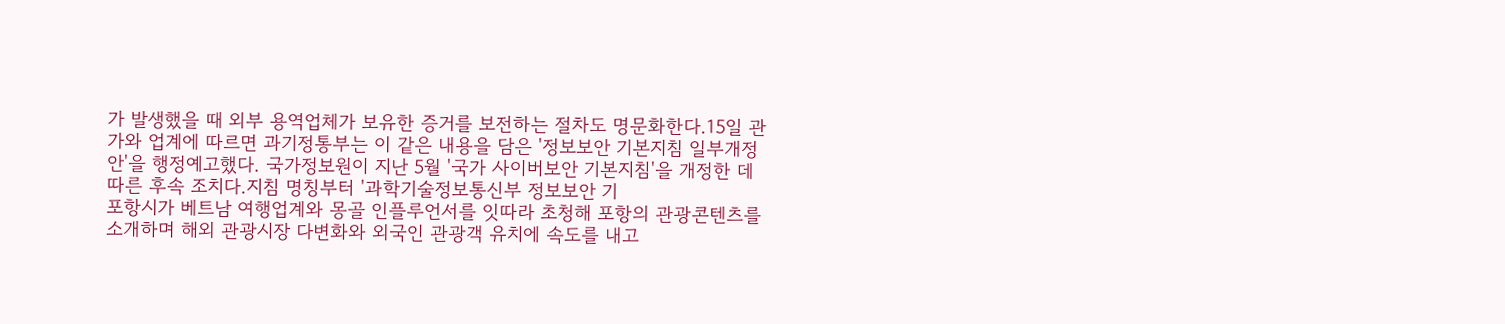가 발생했을 때 외부 용역업체가 보유한 증거를 보전하는 절차도 명문화한다.15일 관가와 업계에 따르면 과기정통부는 이 같은 내용을 담은 '정보보안 기본지침 일부개정안'을 행정예고했다. 국가정보원이 지난 5월 '국가 사이버보안 기본지침'을 개정한 데 따른 후속 조치다.지침 명칭부터 '과학기술정보통신부 정보보안 기
포항시가 베트남 여행업계와 몽골 인플루언서를 잇따라 초청해 포항의 관광콘텐츠를 소개하며 해외 관광시장 다변화와 외국인 관광객 유치에 속도를 내고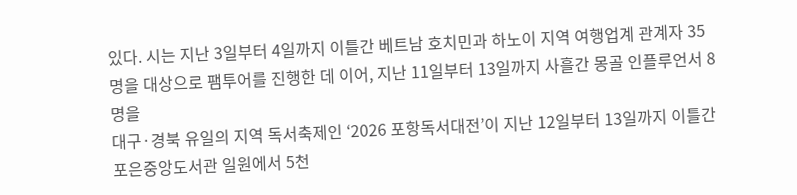있다. 시는 지난 3일부터 4일까지 이틀간 베트남 호치민과 하노이 지역 여행업계 관계자 35명을 대상으로 팸투어를 진행한 데 이어, 지난 11일부터 13일까지 사흘간 몽골 인플루언서 8명을
대구·경북 유일의 지역 독서축제인 ‘2026 포항독서대전’이 지난 12일부터 13일까지 이틀간 포은중앙도서관 일원에서 5천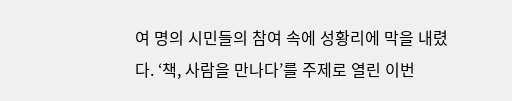여 명의 시민들의 참여 속에 성황리에 막을 내렸다. ‘책, 사람을 만나다’를 주제로 열린 이번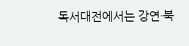독서대전에서는 강연·북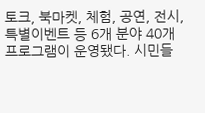토크, 북마켓, 체험, 공연, 전시, 특별이벤트 등 6개 분야 40개 프로그램이 운영됐다. 시민들